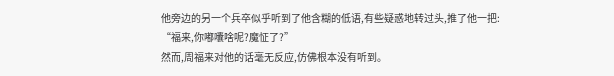他旁边的另一个兵卒似乎听到了他含糊的低语,有些疑惑地转过头,推了他一把:
“福来,你嘟囔啥呢?魔怔了?”
然而,周福来对他的话毫无反应,仿佛根本没有听到。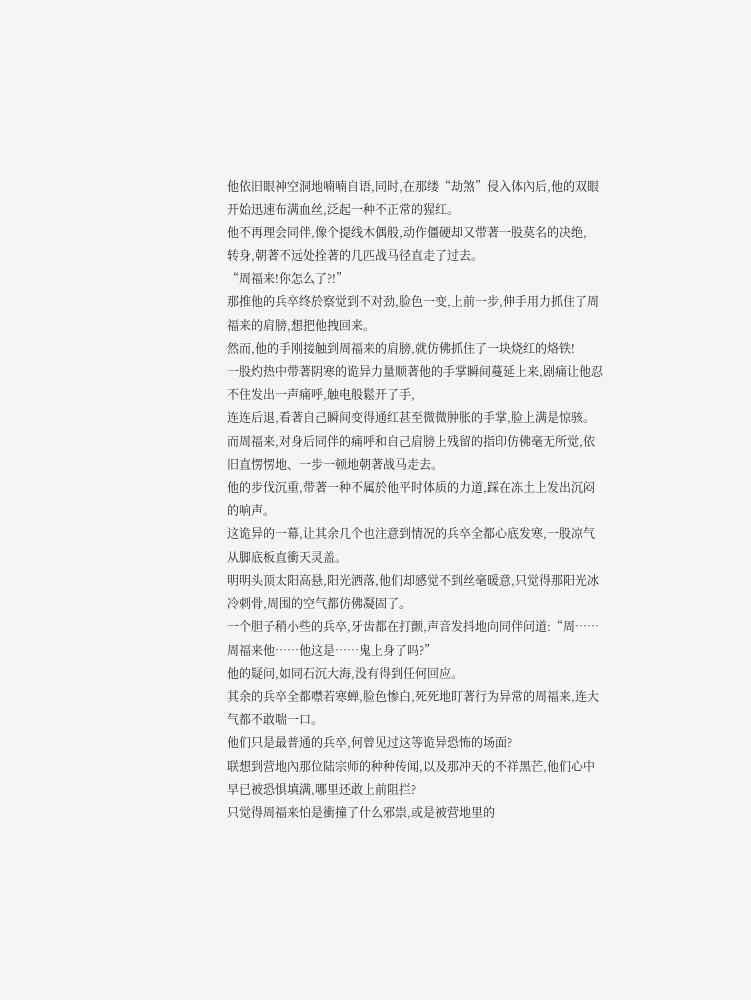他依旧眼神空洞地喃喃自语,同时,在那缕“劫煞”侵入体內后,他的双眼开始迅速布满血丝,泛起一种不正常的猩红。
他不再理会同伴,像个提线木偶般,动作僵硬却又带著一股莫名的决绝,
转身,朝著不远处拴著的几匹战马径直走了过去。
“周福来!你怎么了?!”
那推他的兵卒终於察觉到不对劲,脸色一变,上前一步,伸手用力抓住了周福来的肩膀,想把他拽回来。
然而,他的手刚接触到周福来的肩膀,就仿佛抓住了一块烧红的烙铁!
一股灼热中带著阴寒的诡异力量顺著他的手掌瞬间蔓延上来,剧痛让他忍不住发出一声痛呼,触电般鬆开了手,
连连后退,看著自己瞬间变得通红甚至微微肿胀的手掌,脸上满是惊骇。
而周福来,对身后同伴的痛呼和自己肩膀上残留的指印仿佛毫无所觉,依旧直愣愣地、一步一顿地朝著战马走去。
他的步伐沉重,带著一种不属於他平时体质的力道,踩在冻土上发出沉闷的响声。
这诡异的一幕,让其余几个也注意到情况的兵卒全都心底发寒,一股凉气从脚底板直衝天灵盖。
明明头顶太阳高悬,阳光洒落,他们却感觉不到丝毫暖意,只觉得那阳光冰冷刺骨,周围的空气都仿佛凝固了。
一个胆子稍小些的兵卒,牙齿都在打颤,声音发抖地向同伴问道:“周……周福来他……他这是……鬼上身了吗?”
他的疑问,如同石沉大海,没有得到任何回应。
其余的兵卒全都噤若寒蝉,脸色惨白,死死地盯著行为异常的周福来,连大气都不敢喘一口。
他们只是最普通的兵卒,何曾见过这等诡异恐怖的场面?
联想到营地內那位陆宗师的种种传闻,以及那冲天的不祥黑芒,他们心中早已被恐惧填满,哪里还敢上前阻拦?
只觉得周福来怕是衝撞了什么邪祟,或是被营地里的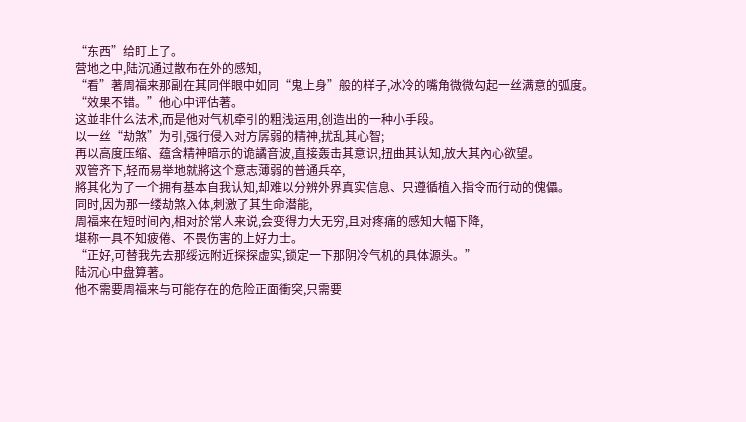“东西”给盯上了。
营地之中,陆沉通过散布在外的感知,
“看”著周福来那副在其同伴眼中如同“鬼上身”般的样子,冰冷的嘴角微微勾起一丝满意的弧度。
“效果不错。”他心中评估著。
这並非什么法术,而是他对气机牵引的粗浅运用,创造出的一种小手段。
以一丝“劫煞”为引,强行侵入对方孱弱的精神,扰乱其心智;
再以高度压缩、蕴含精神暗示的诡譎音波,直接轰击其意识,扭曲其认知,放大其內心欲望。
双管齐下,轻而易举地就將这个意志薄弱的普通兵卒,
將其化为了一个拥有基本自我认知,却难以分辨外界真实信息、只遵循植入指令而行动的傀儡。
同时,因为那一缕劫煞入体,刺激了其生命潜能,
周福来在短时间內,相对於常人来说,会变得力大无穷,且对疼痛的感知大幅下降,
堪称一具不知疲倦、不畏伤害的上好力士。
“正好,可替我先去那绥远附近探探虚实,锁定一下那阴冷气机的具体源头。”
陆沉心中盘算著。
他不需要周福来与可能存在的危险正面衝突,只需要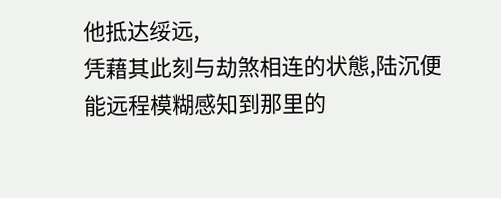他抵达绥远,
凭藉其此刻与劫煞相连的状態,陆沉便能远程模糊感知到那里的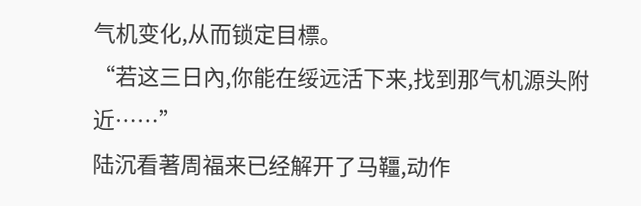气机变化,从而锁定目標。
“若这三日內,你能在绥远活下来,找到那气机源头附近……”
陆沉看著周福来已经解开了马韁,动作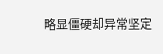略显僵硬却异常坚定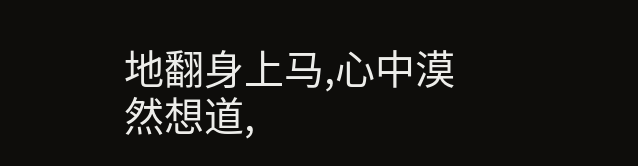地翻身上马,心中漠然想道,